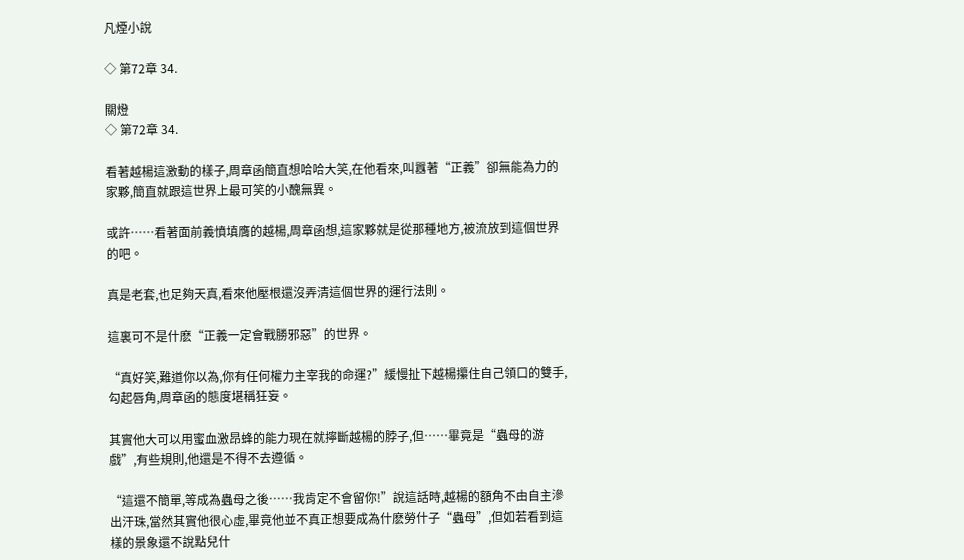凡煙小說

◇ 第72章 34.

關燈
◇ 第72章 34.

看著越楊這激動的樣子,周章函簡直想哈哈大笑,在他看來,叫囂著“正義”卻無能為力的家夥,簡直就跟這世界上最可笑的小醜無異。

或許……看著面前義憤填膺的越楊,周章函想,這家夥就是從那種地方,被流放到這個世界的吧。

真是老套,也足夠天真,看來他壓根還沒弄清這個世界的運行法則。

這裏可不是什麽“正義一定會戰勝邪惡”的世界。

“真好笑,難道你以為,你有任何權力主宰我的命運?”緩慢扯下越楊攥住自己領口的雙手,勾起唇角,周章函的態度堪稱狂妄。

其實他大可以用蜜血激昂蜂的能力現在就擰斷越楊的脖子,但……畢竟是“蟲母的游戲”,有些規則,他還是不得不去遵循。

“這還不簡單,等成為蟲母之後……我肯定不會留你!”說這話時,越楊的額角不由自主滲出汗珠,當然其實他很心虛,畢竟他並不真正想要成為什麽勞什子“蟲母”,但如若看到這樣的景象還不說點兒什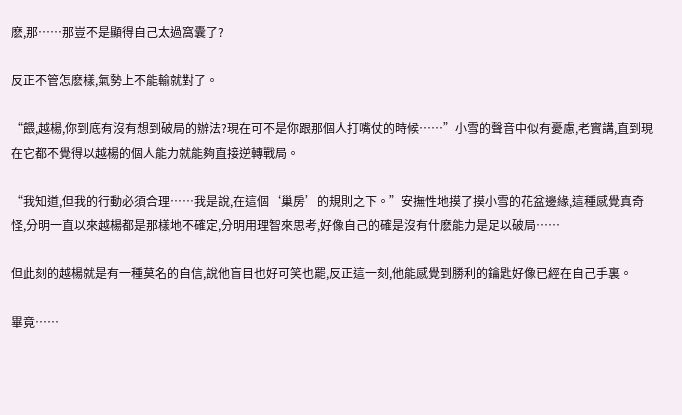麽,那……那豈不是顯得自己太過窩囊了?

反正不管怎麽樣,氣勢上不能輸就對了。

“餵,越楊,你到底有沒有想到破局的辦法?現在可不是你跟那個人打嘴仗的時候……”小雪的聲音中似有憂慮,老實講,直到現在它都不覺得以越楊的個人能力就能夠直接逆轉戰局。

“我知道,但我的行動必須合理……我是說,在這個‘巢房’的規則之下。”安撫性地摸了摸小雪的花盆邊緣,這種感覺真奇怪,分明一直以來越楊都是那樣地不確定,分明用理智來思考,好像自己的確是沒有什麽能力是足以破局……

但此刻的越楊就是有一種莫名的自信,說他盲目也好可笑也罷,反正這一刻,他能感覺到勝利的鑰匙好像已經在自己手裏。

畢竟……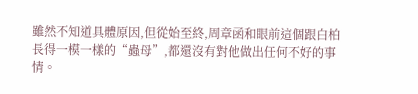雖然不知道具體原因,但從始至終,周章函和眼前這個跟白柏長得一模一樣的“蟲母”,都還沒有對他做出任何不好的事情。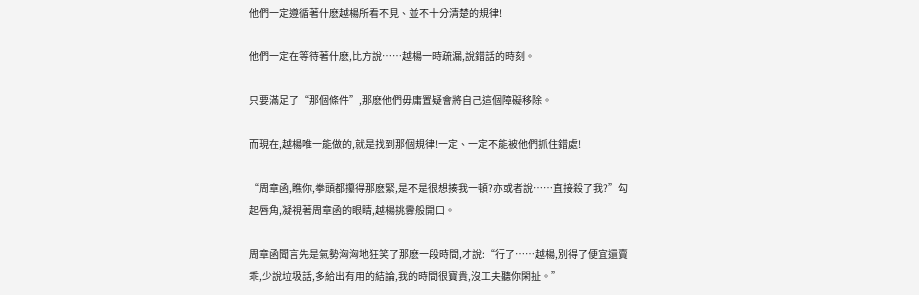他們一定遵循著什麽越楊所看不見、並不十分清楚的規律!

他們一定在等待著什麽,比方說……越楊一時疏漏,說錯話的時刻。

只要滿足了“那個條件”,那麽他們毋庸置疑會將自己這個障礙移除。

而現在,越楊唯一能做的,就是找到那個規律!一定、一定不能被他們抓住錯處!

“周章函,瞧你,拳頭都攥得那麽緊,是不是很想揍我一頓?亦或者說……直接殺了我?”勾起唇角,凝視著周章函的眼睛,越楊挑釁般開口。

周章函聞言先是氣勢洶洶地狂笑了那麽一段時間,才說:“行了……越楊,別得了便宜還賣乖,少說垃圾話,多給出有用的結論,我的時間很寶貴,沒工夫聽你閑扯。”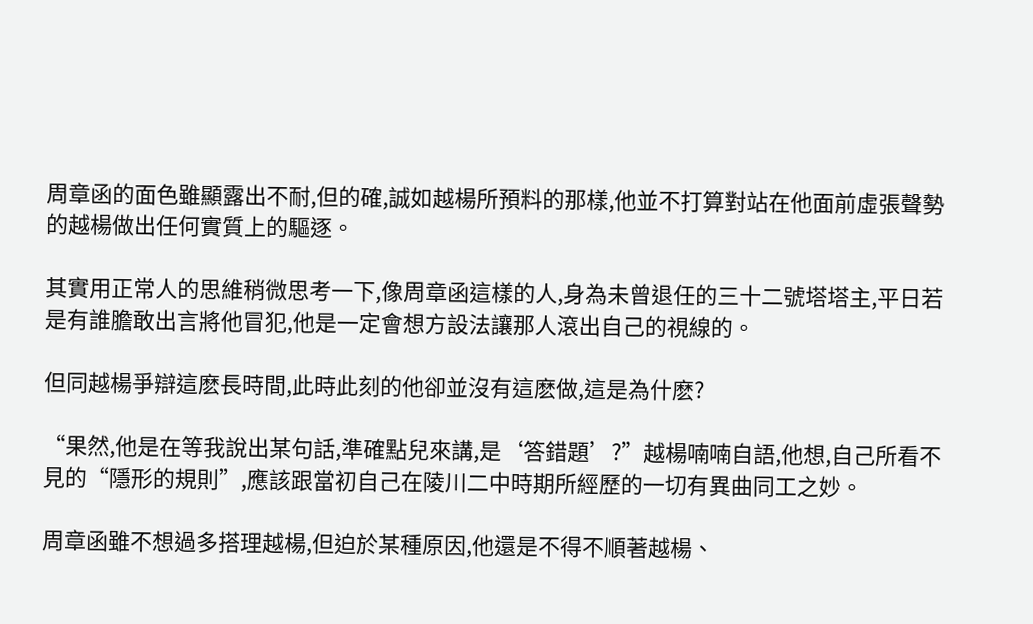周章函的面色雖顯露出不耐,但的確,誠如越楊所預料的那樣,他並不打算對站在他面前虛張聲勢的越楊做出任何實質上的驅逐。

其實用正常人的思維稍微思考一下,像周章函這樣的人,身為未曾退任的三十二號塔塔主,平日若是有誰膽敢出言將他冒犯,他是一定會想方設法讓那人滾出自己的視線的。

但同越楊爭辯這麽長時間,此時此刻的他卻並沒有這麽做,這是為什麽?

“果然,他是在等我說出某句話,準確點兒來講,是‘答錯題’?”越楊喃喃自語,他想,自己所看不見的“隱形的規則”,應該跟當初自己在陵川二中時期所經歷的一切有異曲同工之妙。

周章函雖不想過多搭理越楊,但迫於某種原因,他還是不得不順著越楊、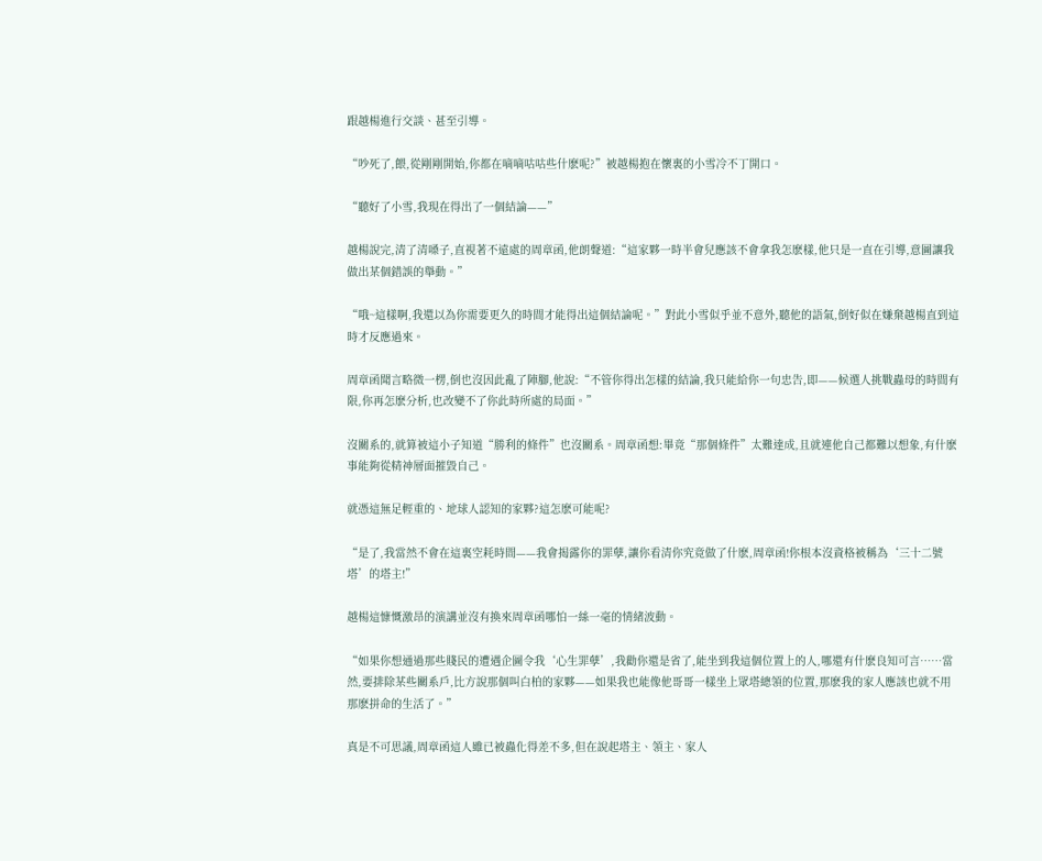跟越楊進行交談、甚至引導。

“吵死了,餵,從剛剛開始,你都在嘀嘀咕咕些什麽呢?”被越楊抱在懷裏的小雪冷不丁開口。

“聽好了小雪,我現在得出了一個結論——”

越楊說完,清了清嗓子,直視著不遠處的周章函,他朗聲道:“這家夥一時半會兒應該不會拿我怎麽樣,他只是一直在引導,意圖讓我做出某個錯誤的舉動。”

“哦~這樣啊,我還以為你需要更久的時間才能得出這個結論呢。”對此小雪似乎並不意外,聽他的語氣,倒好似在嫌棄越楊直到這時才反應過來。

周章函聞言略微一楞,倒也沒因此亂了陣腳,他說:“不管你得出怎樣的結論,我只能給你一句忠告,即——候選人挑戰蟲母的時間有限,你再怎麽分析,也改變不了你此時所處的局面。”

沒關系的,就算被這小子知道“勝利的條件”也沒關系。周章函想:畢竟“那個條件”太難達成,且就連他自己都難以想象,有什麽事能夠從精神層面摧毀自己。

就憑這無足輕重的、地球人認知的家夥?這怎麽可能呢?

“是了,我當然不會在這裏空耗時間——我會揭露你的罪孽,讓你看清你究竟做了什麽,周章函!你根本沒資格被稱為‘三十二號塔’的塔主!”

越楊這慷慨激昂的演講並沒有換來周章函哪怕一絲一毫的情緒波動。

“如果你想通過那些賤民的遭遇企圖令我‘心生罪孽’,我勸你還是省了,能坐到我這個位置上的人,哪還有什麽良知可言……當然,要排除某些關系戶,比方說那個叫白柏的家夥——如果我也能像他哥哥一樣坐上眾塔總領的位置,那麽我的家人應該也就不用那麽拼命的生活了。”

真是不可思議,周章函這人雖已被蟲化得差不多,但在說起塔主、領主、家人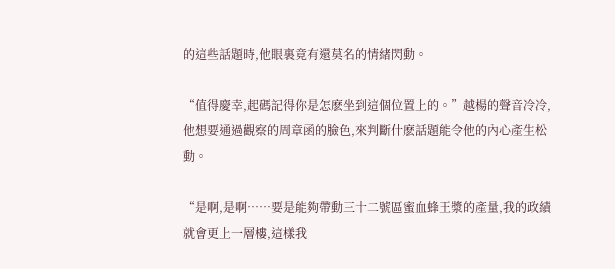的這些話題時,他眼裏竟有還莫名的情緒閃動。

“值得慶幸,起碼記得你是怎麽坐到這個位置上的。”越楊的聲音冷冷,他想要通過觀察的周章函的臉色,來判斷什麽話題能令他的內心產生松動。

“是啊,是啊……要是能夠帶動三十二號區蜜血蜂王漿的產量,我的政績就會更上一層樓,這樣我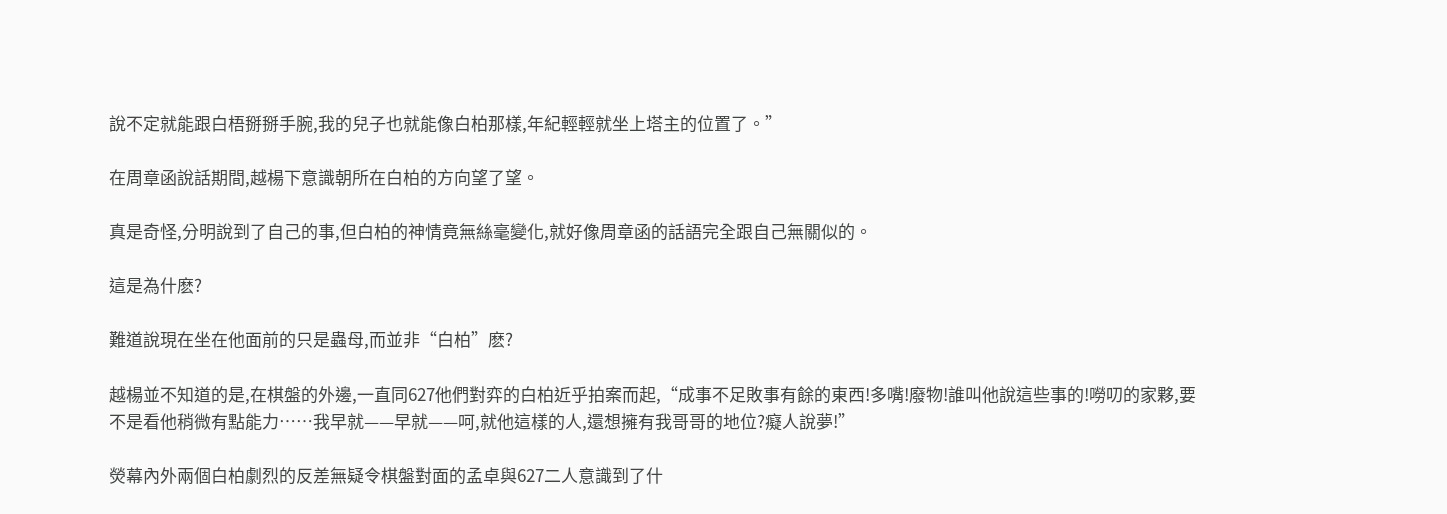說不定就能跟白梧掰掰手腕,我的兒子也就能像白柏那樣,年紀輕輕就坐上塔主的位置了。”

在周章函說話期間,越楊下意識朝所在白柏的方向望了望。

真是奇怪,分明說到了自己的事,但白柏的神情竟無絲毫變化,就好像周章函的話語完全跟自己無關似的。

這是為什麽?

難道說現在坐在他面前的只是蟲母,而並非“白柏”麽?

越楊並不知道的是,在棋盤的外邊,一直同627他們對弈的白柏近乎拍案而起,“成事不足敗事有餘的東西!多嘴!廢物!誰叫他說這些事的!嘮叨的家夥,要不是看他稍微有點能力……我早就——早就——呵,就他這樣的人,還想擁有我哥哥的地位?癡人說夢!”

熒幕內外兩個白柏劇烈的反差無疑令棋盤對面的孟卓與627二人意識到了什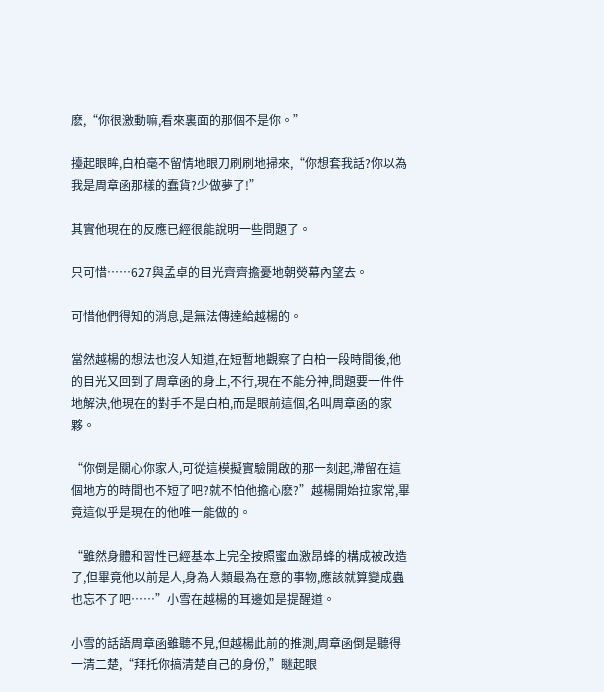麽,“你很激動嘛,看來裏面的那個不是你。”

擡起眼眸,白柏毫不留情地眼刀刷刷地掃來,“你想套我話?你以為我是周章函那樣的蠢貨?少做夢了!”

其實他現在的反應已經很能說明一些問題了。

只可惜……627與孟卓的目光齊齊擔憂地朝熒幕內望去。

可惜他們得知的消息,是無法傳達給越楊的。

當然越楊的想法也沒人知道,在短暫地觀察了白柏一段時間後,他的目光又回到了周章函的身上,不行,現在不能分神,問題要一件件地解決,他現在的對手不是白柏,而是眼前這個,名叫周章函的家夥。

“你倒是關心你家人,可從這模擬實驗開啟的那一刻起,滯留在這個地方的時間也不短了吧?就不怕他擔心麽?”越楊開始拉家常,畢竟這似乎是現在的他唯一能做的。

“雖然身體和習性已經基本上完全按照蜜血激昂蜂的構成被改造了,但畢竟他以前是人,身為人類最為在意的事物,應該就算變成蟲也忘不了吧……”小雪在越楊的耳邊如是提醒道。

小雪的話語周章函雖聽不見,但越楊此前的推測,周章函倒是聽得一清二楚,“拜托你搞清楚自己的身份,”瞇起眼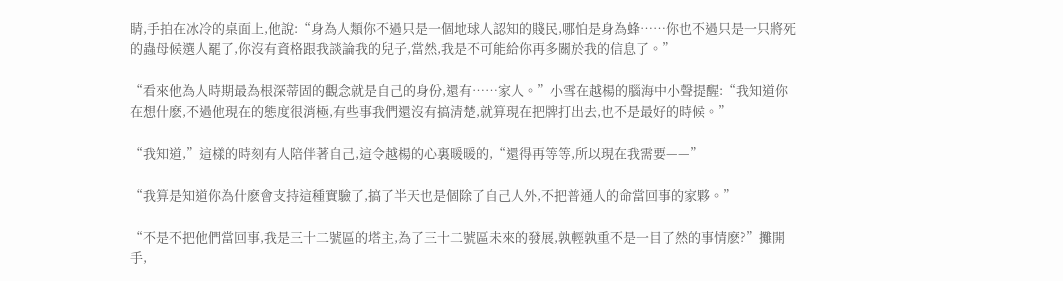睛,手拍在冰冷的桌面上,他說:“身為人類你不過只是一個地球人認知的賤民,哪怕是身為蜂……你也不過只是一只將死的蟲母候選人罷了,你沒有資格跟我談論我的兒子,當然,我是不可能給你再多關於我的信息了。”

“看來他為人時期最為根深蒂固的觀念就是自己的身份,還有……家人。”小雪在越楊的腦海中小聲提醒:“我知道你在想什麽,不過他現在的態度很消極,有些事我們還沒有搞清楚,就算現在把牌打出去,也不是最好的時候。”

“我知道,”這樣的時刻有人陪伴著自己,這令越楊的心裏暖暖的,“還得再等等,所以現在我需要——”

“我算是知道你為什麽會支持這種實驗了,搞了半天也是個除了自己人外,不把普通人的命當回事的家夥。”

“不是不把他們當回事,我是三十二號區的塔主,為了三十二號區未來的發展,孰輕孰重不是一目了然的事情麽?”攤開手,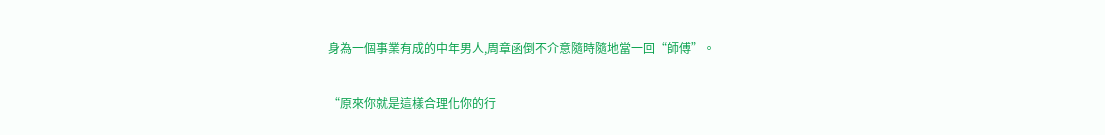身為一個事業有成的中年男人,周章函倒不介意隨時隨地當一回“師傅”。

“原來你就是這樣合理化你的行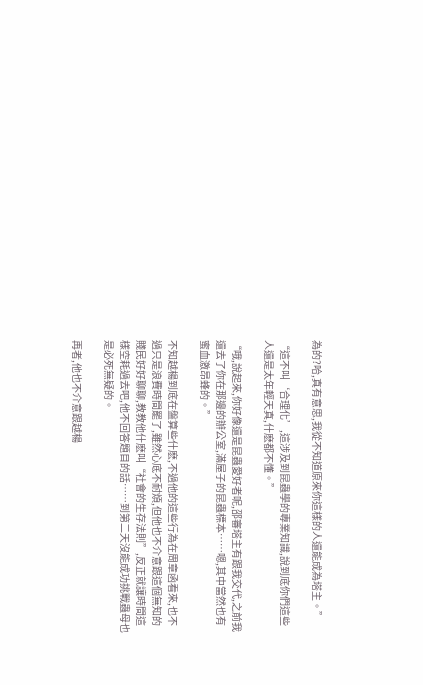為的?哈,真有意思,我從不知道原來你這樣的人還能成為塔主。”

“這不叫‘合理化’,這涉及到昆蟲學的專業知識,說到底你們這些人還是太年輕天真,什麽都不懂。”

“哦,說起來,你好像還是昆蟲愛好者呢,邵審塔主有跟我交代,之前我還去了你在那邊的辦公室,滿屋子的昆蟲標本……嗯,其中當然也有蜜血激昂蜂的。”

不知越楊到底在盤算些什麽,不過他的這些行為在周章函看來,也不過只是浪費時間罷了,雖然心底不耐煩,但他也不介意跟這個無知的賤民好好聊聊,教教他什麽叫“社會的生存法則”,反正就讓時間這樣空耗過去吧,他不回答題目的話……到第二天沒能成功挑戰蟲母也是必死無疑的。

再者,他也不介意跟越楊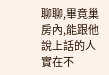聊聊,畢竟巢房內,能跟他說上話的人實在不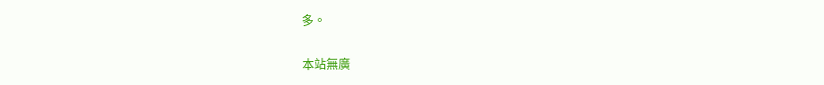多。

本站無廣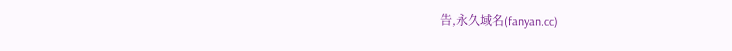告,永久域名(fanyan.cc)